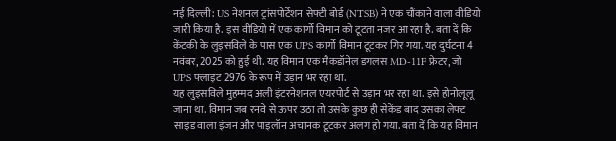नई दिल्ली: US नेशनल ट्रांसपोर्टेशन सेफ्टी बोर्ड (NTSB) ने एक चौंकाने वाला वीडियो जारी किया है. इस वीडियो में एक कार्गो विमान को टूटता नजर आ रहा है. बता दें कि केंटकी के लुइसविले के पास एक UPS कार्गो विमान टूटकर गिर गया. यह दुर्घटना 4 नवंबर, 2025 को हुई थी. यह विमान एक मैकडॉनेल डगलस MD-11F फ्रेटर, जो UPS फ्लाइट 2976 के रूप में उड़ान भर रहा था.
यह लुइसविले मुहम्मद अली इंटरनेशनल एयरपोर्ट से उड़ान भर रहा था. इसे होनोलूलू जाना था. विमान जब रनवे से ऊपर उठा तो उसके कुछ ही सेकेंड बाद उसका लेफ्ट साइड वाला इंजन और पाइलॉन अचानक टूटकर अलग हो गया. बता दें कि यह विमान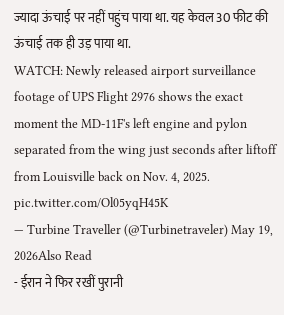ज्यादा ऊंचाई पर नहीं पहुंच पाया था. यह केवल 30 फीट की ऊंचाई तक ही उड़ पाया था.
WATCH: Newly released airport surveillance footage of UPS Flight 2976 shows the exact moment the MD-11F's left engine and pylon separated from the wing just seconds after liftoff from Louisville back on Nov. 4, 2025. pic.twitter.com/Ol05yqH45K
— Turbine Traveller (@Turbinetraveler) May 19, 2026Also Read
- ईरान ने फिर रखीं पुरानी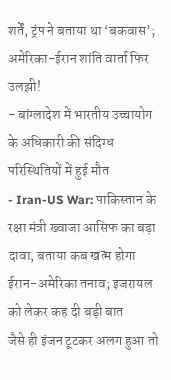शर्तें, ट्रंप ने बताया था ‘बकवास’; अमेरिका-ईरान शांति वार्ता फिर उलझी!
- बांग्लादेश में भारतीय उच्चायोग के अधिकारी की संदिग्ध परिस्थितियों में हुई मौत
- Iran-US War: पाकिस्तान के रक्षा मंत्री ख्वाजा आसिफ का बड़ा दावा, बताया कब खत्म होगा ईरान-अमेरिका तनाव; इजरायल को लेकर कह दी बड़ी बात
जैसे ही इंजन टूटकर अलग हुआ तो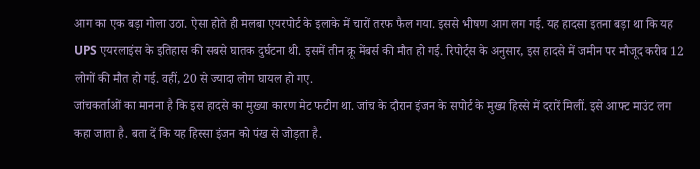आग का एक बड़ा गोला उठा. ऐसा होते ही मलबा एयरपोर्ट के इलाके में चारों तरफ फैल गया. इससे भीषण आग लग गई. यह हादसा इतना बड़ा था कि यह UPS एयरलाइंस के इतिहास की सबसे घातक दुर्घटना थी. इसमें तीन क्रू मेंबर्स की मौत हो गई. रिपोर्ट्स के अनुसार, इस हादसे में जमीन पर मौजूद करीब 12 लोगों की मौत हो गई. वहीं, 20 से ज्यादा लोग घायल हो गए.
जांचकर्ताओं का मानना है कि इस हादसे का मुख्या कारण मेट फटीग था. जांच के दौरान इंजन के सपोर्ट के मुख्य हिस्से में दरारें मिलीं. इसे आफ्ट माउंट लग कहा जाता है. बता दें कि यह हिस्सा इंजन को पंख से जोड़ता है.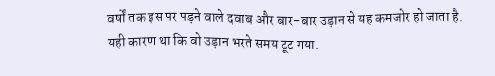वर्षों तक इस पर पड़ने वाले दवाब और बार-बार उड़ान से यह कमजोर हो जाता है. यही कारण था कि वो उड़ान भरते समय टूट गया.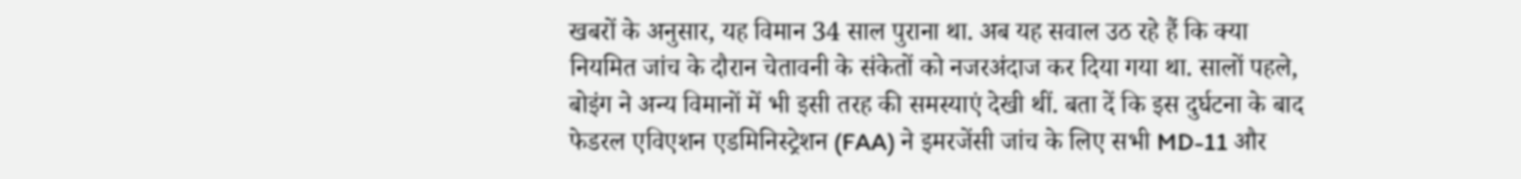खबरों के अनुसार, यह विमान 34 साल पुराना था. अब यह सवाल उठ रहे हैं कि क्या नियमित जांच के दौरान चेतावनी के संकेतों को नजरअंदाज कर दिया गया था. सालों पहले, बोइंग ने अन्य विमानों में भी इसी तरह की समस्याएं देखी थीं. बता दें कि इस दुर्घटना के बाद फेडरल एविएशन एडमिनिस्ट्रेशन (FAA) ने इमरजेंसी जांच के लिए सभी MD-11 और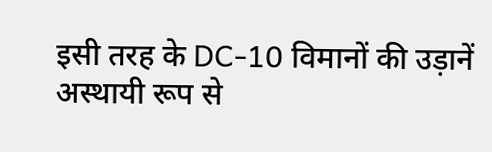इसी तरह के DC-10 विमानों की उड़ानें अस्थायी रूप से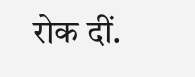रोक दीं.